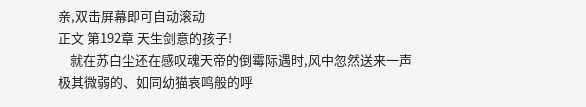亲,双击屏幕即可自动滚动
正文 第192章 天生剑意的孩子!
    就在苏白尘还在感叹魂天帝的倒霉际遇时,风中忽然送来一声极其微弱的、如同幼猫哀鸣般的呼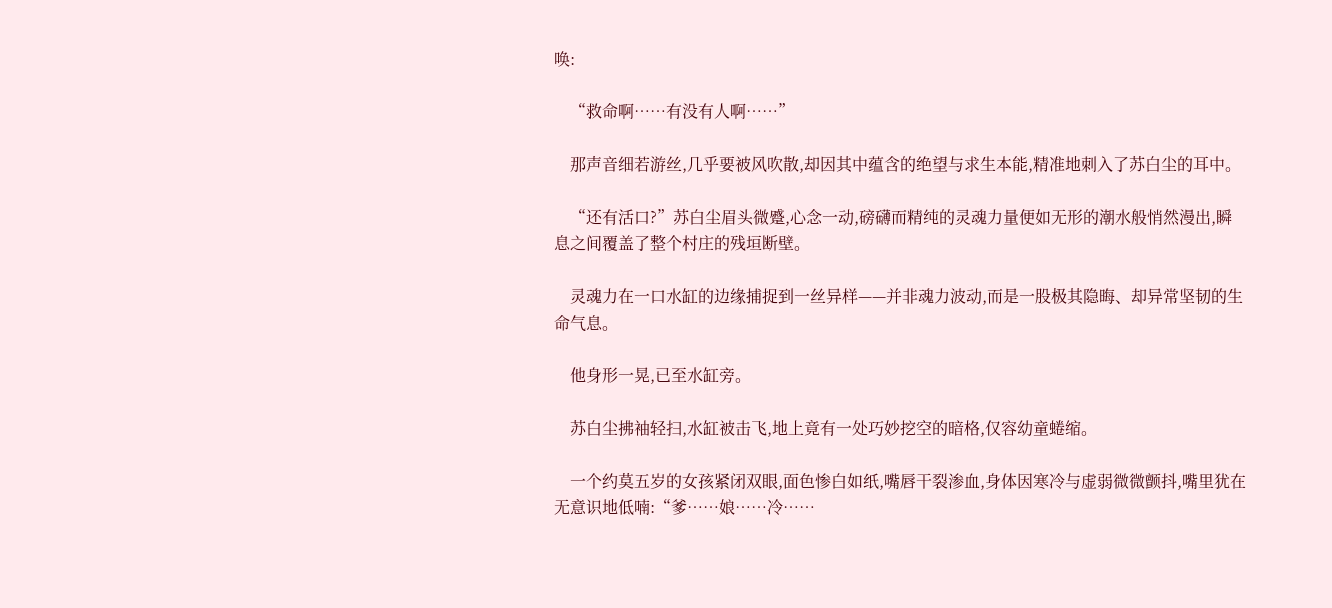唤:

    “救命啊……有没有人啊……”

    那声音细若游丝,几乎要被风吹散,却因其中蕴含的绝望与求生本能,精准地刺入了苏白尘的耳中。

    “还有活口?”苏白尘眉头微蹙,心念一动,磅礴而精纯的灵魂力量便如无形的潮水般悄然漫出,瞬息之间覆盖了整个村庄的残垣断壁。

    灵魂力在一口水缸的边缘捕捉到一丝异样——并非魂力波动,而是一股极其隐晦、却异常坚韧的生命气息。

    他身形一晃,已至水缸旁。

    苏白尘拂袖轻扫,水缸被击飞,地上竟有一处巧妙挖空的暗格,仅容幼童蜷缩。

    一个约莫五岁的女孩紧闭双眼,面色惨白如纸,嘴唇干裂渗血,身体因寒冷与虚弱微微颤抖,嘴里犹在无意识地低喃:“爹……娘……冷……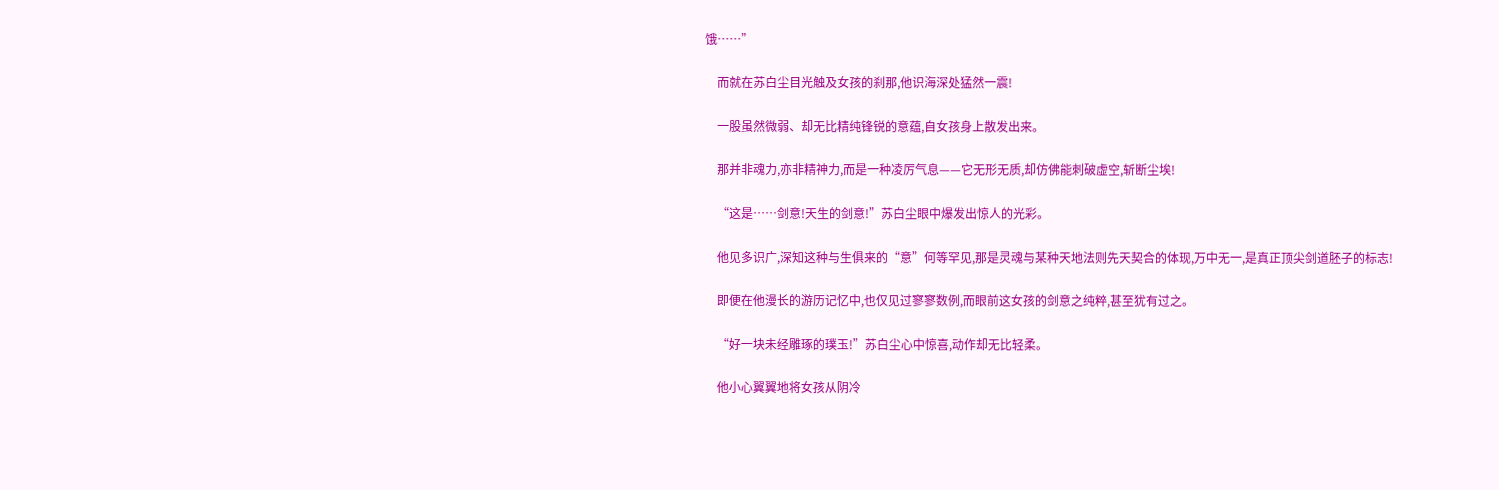饿……”

    而就在苏白尘目光触及女孩的刹那,他识海深处猛然一震!

    一股虽然微弱、却无比精纯锋锐的意蕴,自女孩身上散发出来。

    那并非魂力,亦非精神力,而是一种凌厉气息——它无形无质,却仿佛能刺破虚空,斩断尘埃!

    “这是……剑意!天生的剑意!”苏白尘眼中爆发出惊人的光彩。

    他见多识广,深知这种与生俱来的“意”何等罕见,那是灵魂与某种天地法则先天契合的体现,万中无一,是真正顶尖剑道胚子的标志!

    即便在他漫长的游历记忆中,也仅见过寥寥数例,而眼前这女孩的剑意之纯粹,甚至犹有过之。

    “好一块未经雕琢的璞玉!”苏白尘心中惊喜,动作却无比轻柔。

    他小心翼翼地将女孩从阴冷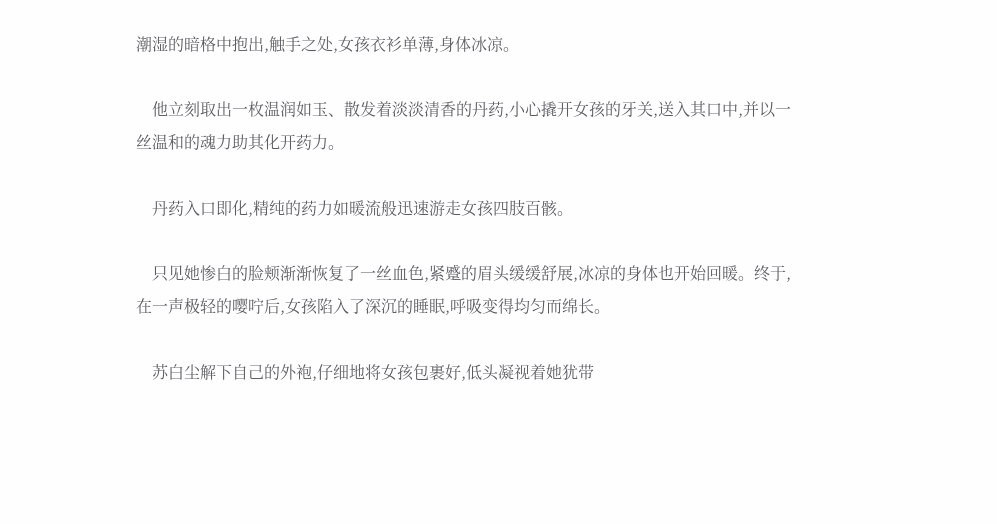潮湿的暗格中抱出,触手之处,女孩衣衫单薄,身体冰凉。

    他立刻取出一枚温润如玉、散发着淡淡清香的丹药,小心撬开女孩的牙关,送入其口中,并以一丝温和的魂力助其化开药力。

    丹药入口即化,精纯的药力如暖流般迅速游走女孩四肢百骸。

    只见她惨白的脸颊渐渐恢复了一丝血色,紧蹙的眉头缓缓舒展,冰凉的身体也开始回暖。终于,在一声极轻的嘤咛后,女孩陷入了深沉的睡眠,呼吸变得均匀而绵长。

    苏白尘解下自己的外袍,仔细地将女孩包裹好,低头凝视着她犹带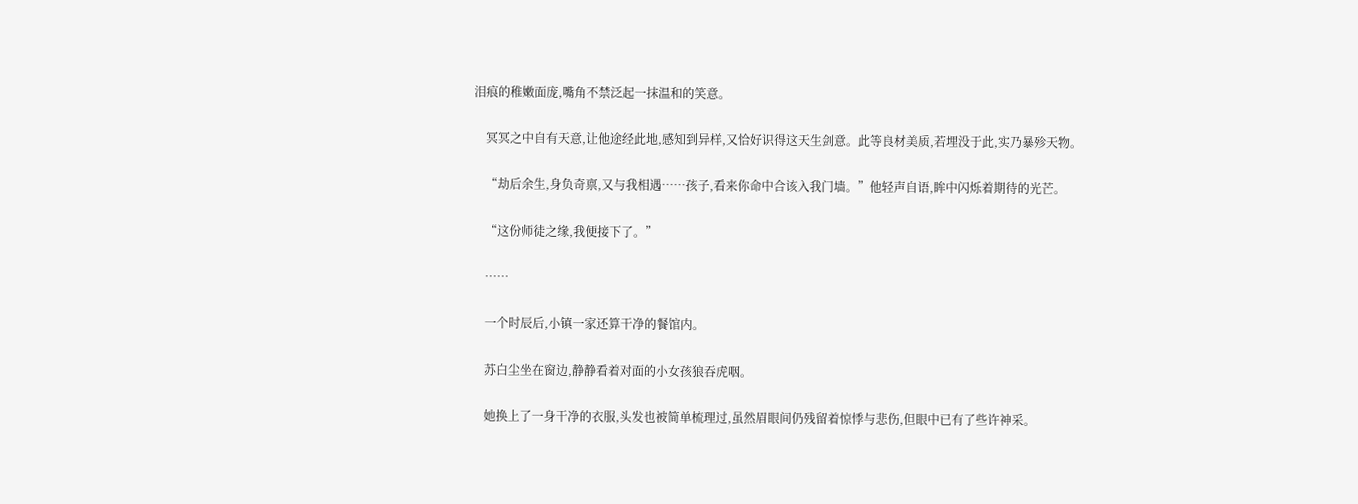泪痕的稚嫩面庞,嘴角不禁泛起一抹温和的笑意。

    冥冥之中自有天意,让他途经此地,感知到异样,又恰好识得这天生剑意。此等良材美质,若埋没于此,实乃暴殄天物。

    “劫后余生,身负奇禀,又与我相遇……孩子,看来你命中合该入我门墙。”他轻声自语,眸中闪烁着期待的光芒。

    “这份师徒之缘,我便接下了。”

    ……

    一个时辰后,小镇一家还算干净的餐馆内。

    苏白尘坐在窗边,静静看着对面的小女孩狼吞虎咽。

    她换上了一身干净的衣服,头发也被简单梳理过,虽然眉眼间仍残留着惊悸与悲伤,但眼中已有了些许神采。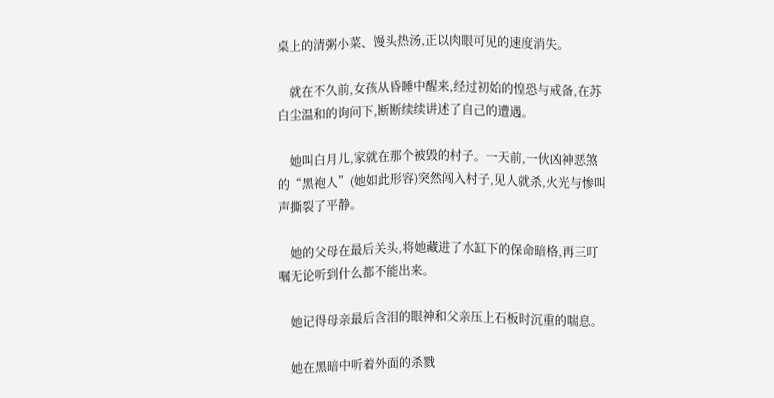桌上的清粥小菜、馒头热汤,正以肉眼可见的速度消失。

    就在不久前,女孩从昏睡中醒来,经过初始的惶恐与戒备,在苏白尘温和的询问下,断断续续讲述了自己的遭遇。

    她叫白月儿,家就在那个被毁的村子。一天前,一伙凶神恶煞的“黑袍人”(她如此形容)突然闯入村子,见人就杀,火光与惨叫声撕裂了平静。

    她的父母在最后关头,将她藏进了水缸下的保命暗格,再三叮嘱无论听到什么都不能出来。

    她记得母亲最后含泪的眼神和父亲压上石板时沉重的喘息。

    她在黑暗中听着外面的杀戮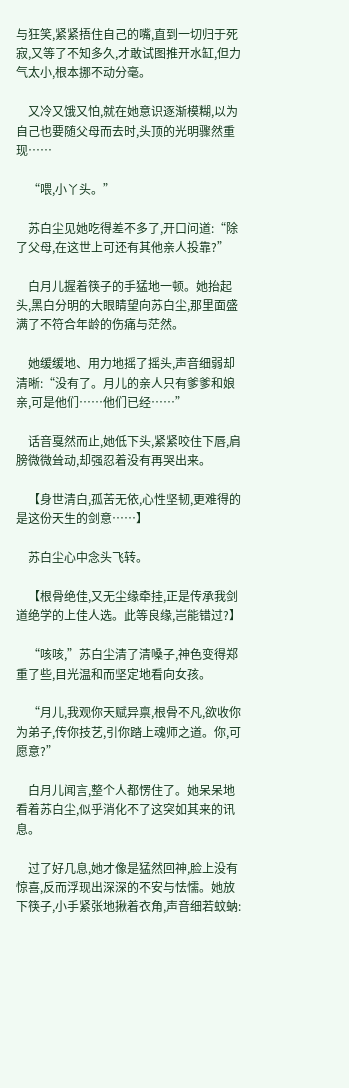与狂笑,紧紧捂住自己的嘴,直到一切归于死寂,又等了不知多久,才敢试图推开水缸,但力气太小,根本挪不动分毫。

    又冷又饿又怕,就在她意识逐渐模糊,以为自己也要随父母而去时,头顶的光明骤然重现……

    “喂,小丫头。”

    苏白尘见她吃得差不多了,开口问道:“除了父母,在这世上可还有其他亲人投靠?”

    白月儿握着筷子的手猛地一顿。她抬起头,黑白分明的大眼睛望向苏白尘,那里面盛满了不符合年龄的伤痛与茫然。

    她缓缓地、用力地摇了摇头,声音细弱却清晰:“没有了。月儿的亲人只有爹爹和娘亲,可是他们……他们已经……”

    话音戛然而止,她低下头,紧紧咬住下唇,肩膀微微耸动,却强忍着没有再哭出来。

    【身世清白,孤苦无依,心性坚韧,更难得的是这份天生的剑意……】

    苏白尘心中念头飞转。

    【根骨绝佳,又无尘缘牵挂,正是传承我剑道绝学的上佳人选。此等良缘,岂能错过?】

    “咳咳,”苏白尘清了清嗓子,神色变得郑重了些,目光温和而坚定地看向女孩。

    “月儿,我观你天赋异禀,根骨不凡,欲收你为弟子,传你技艺,引你踏上魂师之道。你,可愿意?”

    白月儿闻言,整个人都愣住了。她呆呆地看着苏白尘,似乎消化不了这突如其来的讯息。

    过了好几息,她才像是猛然回神,脸上没有惊喜,反而浮现出深深的不安与怯懦。她放下筷子,小手紧张地揪着衣角,声音细若蚊蚋: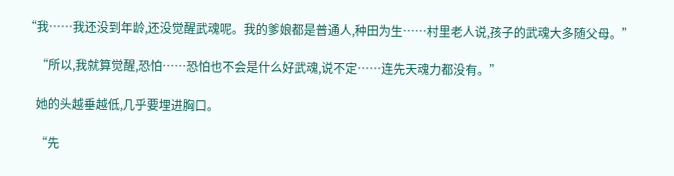“我……我还没到年龄,还没觉醒武魂呢。我的爹娘都是普通人,种田为生……村里老人说,孩子的武魂大多随父母。”

    “所以,我就算觉醒,恐怕……恐怕也不会是什么好武魂,说不定……连先天魂力都没有。”

    她的头越垂越低,几乎要埋进胸口。

    “先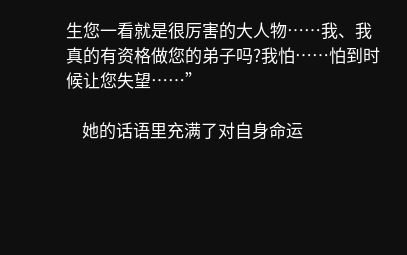生您一看就是很厉害的大人物……我、我真的有资格做您的弟子吗?我怕……怕到时候让您失望……”

    她的话语里充满了对自身命运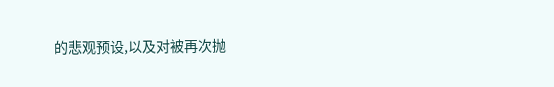的悲观预设,以及对被再次抛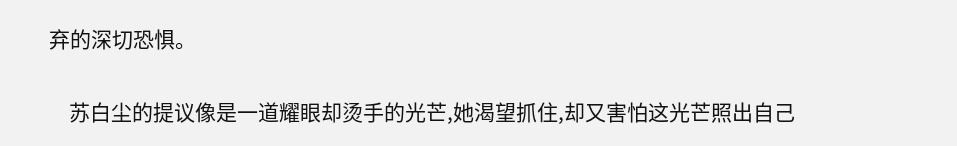弃的深切恐惧。

    苏白尘的提议像是一道耀眼却烫手的光芒,她渴望抓住,却又害怕这光芒照出自己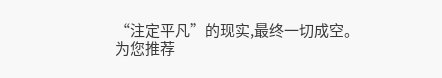“注定平凡”的现实,最终一切成空。
为您推荐